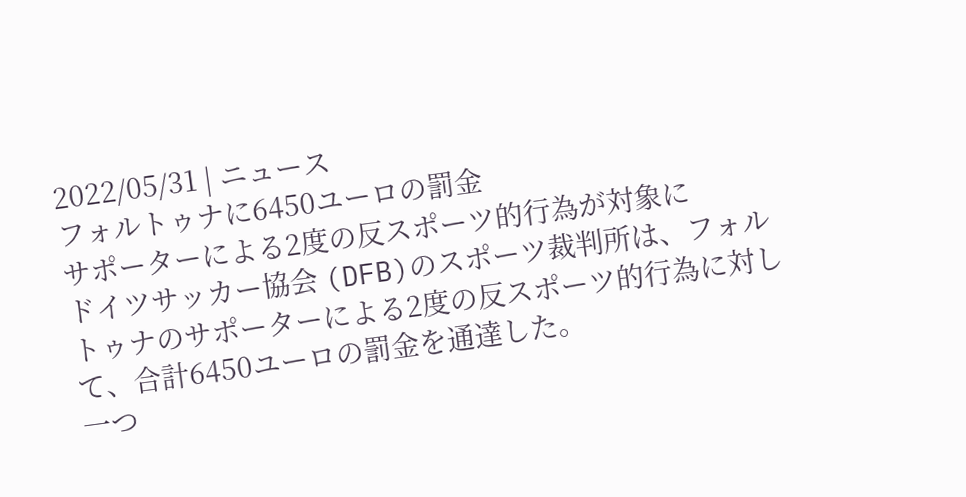2022/05/31 | ニュース
フォルトゥナに6450ユーロの罰金
サポーターによる2度の反スポーツ的行為が対象に
ドイツサッカー協会 (DFB)のスポーツ裁判所は、フォルトゥナのサポーターによる2度の反スポーツ的行為に対して、合計6450ユーロの罰金を通達した。
一つ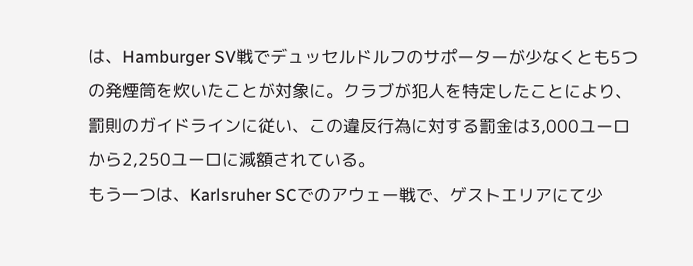は、Hamburger SV戦でデュッセルドルフのサポーターが少なくとも5つの発煙筒を炊いたことが対象に。クラブが犯人を特定したことにより、罰則のガイドラインに従い、この違反行為に対する罰金は3,000ユーロから2,250ユーロに減額されている。
もう一つは、Karlsruher SCでのアウェー戦で、ゲストエリアにて少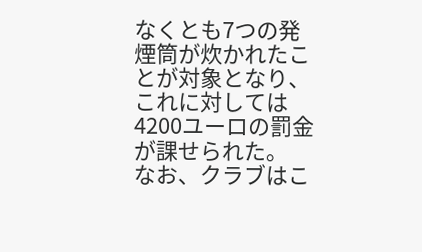なくとも7つの発煙筒が炊かれたことが対象となり、これに対しては4200ユーロの罰金が課せられた。
なお、クラブはこ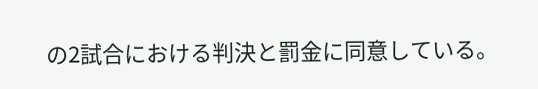の2試合における判決と罰金に同意している。